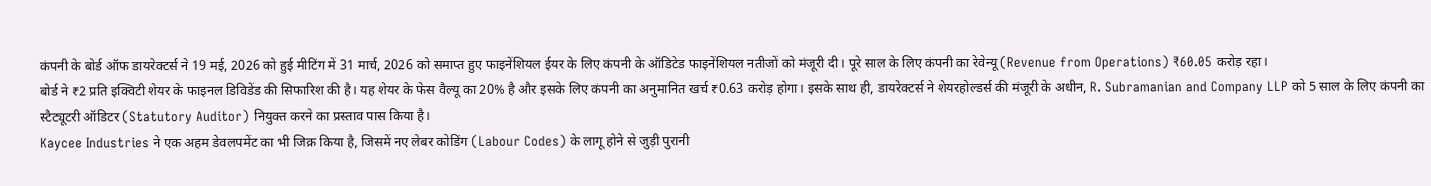कंपनी के बोर्ड ऑफ डायरेक्टर्स ने 19 मई, 2026 को हुई मीटिंग में 31 मार्च, 2026 को समाप्त हुए फाइनेंशियल ईयर के लिए कंपनी के ऑडिटेड फाइनेंशियल नतीजों को मंजूरी दी। पूरे साल के लिए कंपनी का रेवेन्यू (Revenue from Operations) ₹60.05 करोड़ रहा।
बोर्ड ने ₹2 प्रति इक्विटी शेयर के फाइनल डिविडेंड की सिफारिश की है। यह शेयर के फेस वैल्यू का 20% है और इसके लिए कंपनी का अनुमानित खर्च ₹0.63 करोड़ होगा। इसके साथ ही, डायरेक्टर्स ने शेयरहोल्डर्स की मंजूरी के अधीन, R. Subramanian and Company LLP को 5 साल के लिए कंपनी का स्टैट्यूटरी ऑडिटर (Statutory Auditor) नियुक्त करने का प्रस्ताव पास किया है।
Kaycee Industries ने एक अहम डेवलपमेंट का भी जिक्र किया है, जिसमें नए लेबर कोडिंग (Labour Codes) के लागू होने से जुड़ी पुरानी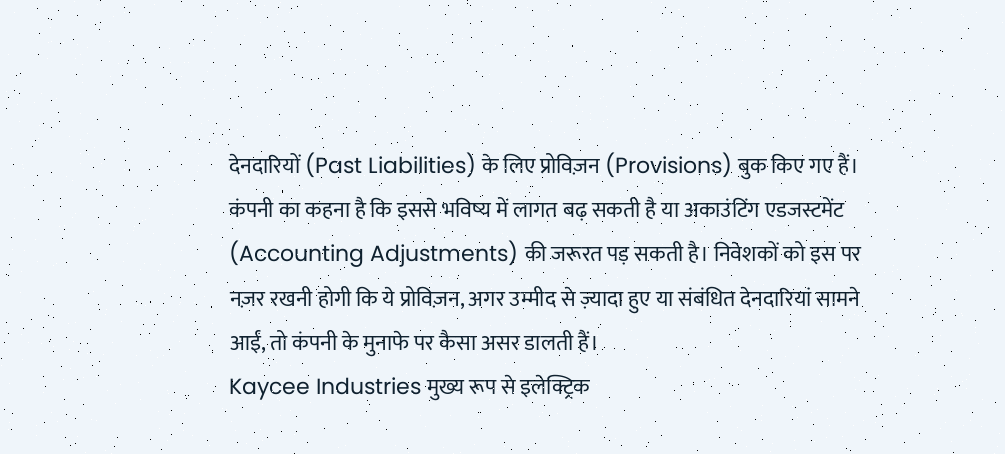देनदारियों (Past Liabilities) के लिए प्रोविज़न (Provisions) बुक किए गए हैं। कंपनी का कहना है कि इससे भविष्य में लागत बढ़ सकती है या अकाउंटिंग एडजस्टमेंट (Accounting Adjustments) की जरूरत पड़ सकती है। निवेशकों को इस पर नज़र रखनी होगी कि ये प्रोविज़न, अगर उम्मीद से ज़्यादा हुए या संबंधित देनदारियां सामने आईं, तो कंपनी के मुनाफे पर कैसा असर डालती हैं।
Kaycee Industries मुख्य रूप से इलेक्ट्रिक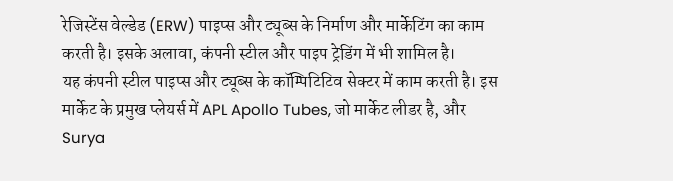रेजिस्टेंस वेल्डेड (ERW) पाइप्स और ट्यूब्स के निर्माण और मार्केटिंग का काम करती है। इसके अलावा, कंपनी स्टील और पाइप ट्रेडिंग में भी शामिल है।
यह कंपनी स्टील पाइप्स और ट्यूब्स के कॉम्पिटिटिव सेक्टर में काम करती है। इस मार्केट के प्रमुख प्लेयर्स में APL Apollo Tubes, जो मार्केट लीडर है, और Surya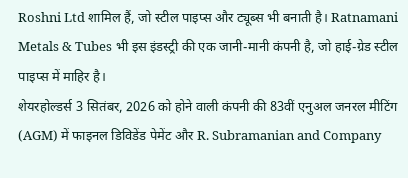Roshni Ltd शामिल हैं, जो स्टील पाइप्स और ट्यूब्स भी बनाती है। Ratnamani Metals & Tubes भी इस इंडस्ट्री की एक जानी-मानी कंपनी है, जो हाई-ग्रेड स्टील पाइप्स में माहिर है।
शेयरहोल्डर्स 3 सितंबर, 2026 को होने वाली कंपनी की 83वीं एनुअल जनरल मीटिंग (AGM) में फाइनल डिविडेंड पेमेंट और R. Subramanian and Company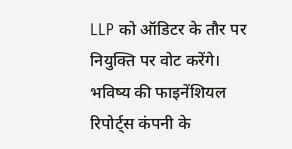LLP को ऑडिटर के तौर पर नियुक्ति पर वोट करेंगे। भविष्य की फाइनेंशियल रिपोर्ट्स कंपनी के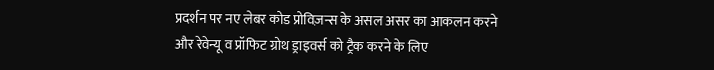प्रदर्शन पर नए लेबर कोड प्रोविज़न्स के असल असर का आकलन करने और रेवेन्यू व प्रॉफिट ग्रोथ ड्राइवर्स को ट्रैक करने के लिए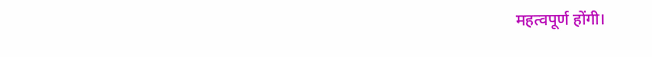महत्वपूर्ण होंगी।